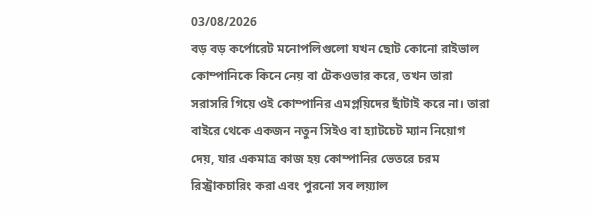03/08/2026
বড় বড় কর্পোরেট মনোপলিগুলো যখন ছোট কোনো রাইভাল কোম্পানিকে কিনে নেয় বা টেকওভার করে, তখন তারা সরাসরি গিয়ে ওই কোম্পানির এমপ্লয়িদের ছাঁটাই করে না। তারা বাইরে থেকে একজন নতুন সিইও বা হ্যাটচেট ম্যান নিয়োগ দেয়, যার একমাত্র কাজ হয় কোম্পানির ভেতরে চরম রিস্ট্রাকচারিং করা এবং পুরনো সব লয়্যাল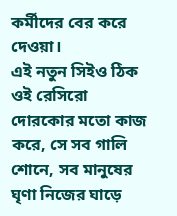কর্মীদের বের করে দেওয়া।
এই নতুন সিইও ঠিক ওই রেসিরো দোরকোর মতো কাজ করে, সে সব গালি শোনে, সব মানুষের ঘৃণা নিজের ঘাড়ে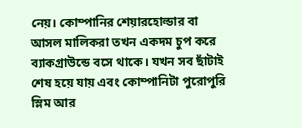নেয়। কোম্পানির শেয়ারহোল্ডার বা আসল মালিকরা তখন একদম চুপ করে ব্যাকগ্রাউন্ডে বসে থাকে। যখন সব ছাঁটাই শেষ হয়ে যায় এবং কোম্পানিটা পুরোপুরি স্লিম আর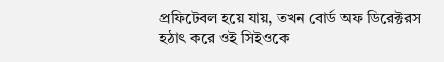প্রফিটেবল হয়ে যায়, তখন বোর্ড অফ ডিরেক্টরস হঠাৎ করে ওই সিইওকে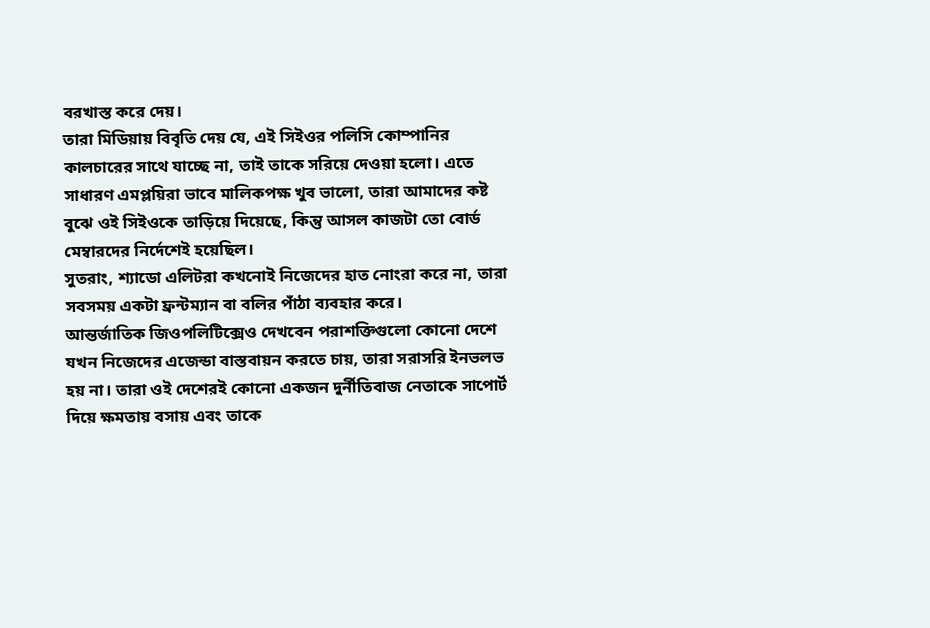বরখাস্ত করে দেয়।
তারা মিডিয়ায় বিবৃতি দেয় যে, এই সিইওর পলিসি কোম্পানির কালচারের সাথে যাচ্ছে না, তাই তাকে সরিয়ে দেওয়া হলো। এতে সাধারণ এমপ্লয়িরা ভাবে মালিকপক্ষ খুব ভালো, তারা আমাদের কষ্ট বুঝে ওই সিইওকে তাড়িয়ে দিয়েছে, কিন্তু আসল কাজটা তো বোর্ড মেম্বারদের নির্দেশেই হয়েছিল।
সুতরাং, শ্যাডো এলিটরা কখনোই নিজেদের হাত নোংরা করে না, তারা সবসময় একটা ফ্রন্টম্যান বা বলির পাঁঠা ব্যবহার করে।
আন্তর্জাতিক জিওপলিটিক্সেও দেখবেন পরাশক্তিগুলো কোনো দেশে যখন নিজেদের এজেন্ডা বাস্তবায়ন করতে চায়, তারা সরাসরি ইনভলভ হয় না। তারা ওই দেশেরই কোনো একজন দুর্নীতিবাজ নেতাকে সাপোর্ট দিয়ে ক্ষমতায় বসায় এবং তাকে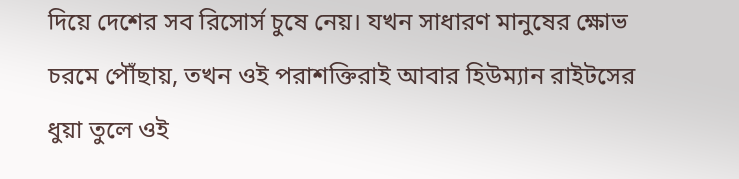দিয়ে দেশের সব রিসোর্স চুষে নেয়। যখন সাধারণ মানুষের ক্ষোভ চরমে পৌঁছায়, তখন ওই পরাশক্তিরাই আবার হিউম্যান রাইটসের ধুয়া তুলে ওই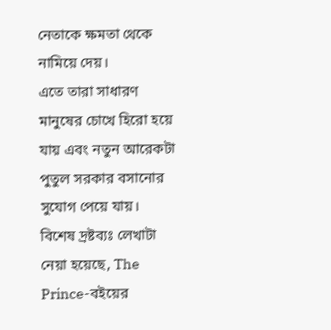নেতাকে ক্ষমতা থেকে নামিয়ে দেয়।
এতে তারা সাধারণ মানুষের চোখে হিরো হয়ে যায় এবং নতুন আরেকটা পুতুল সরকার বসানোর সুযোগ পেয়ে যায়।
বিশেষ দ্রষ্টব্যঃ লেখাটা নেয়া হয়েছে, The Prince-বইয়ের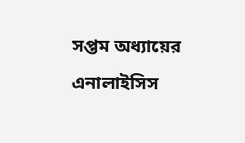সপ্তম অধ্যায়ের এনালাইসিস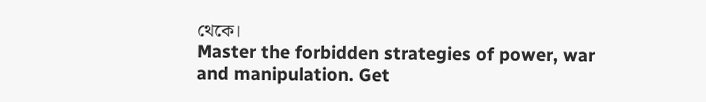থেকে।
Master the forbidden strategies of power, war and manipulation. Get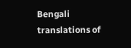Bengali translations of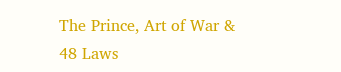The Prince, Art of War & 48 Laws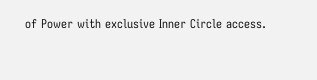of Power with exclusive Inner Circle access.